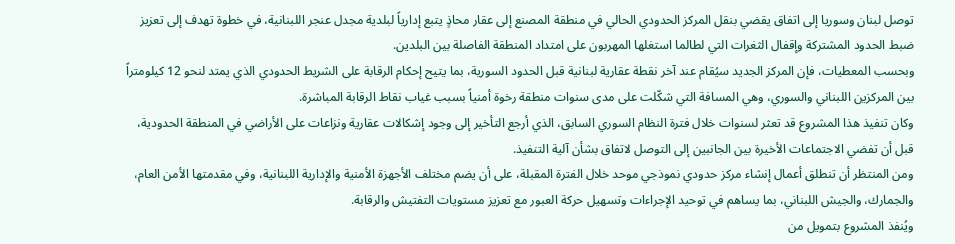توصل لبنان وسوريا إلى اتفاق يقضي بنقل المركز الحدودي الحالي في منطقة المصنع إلى عقار محاذٍ يتبع إدارياً لبلدية مجدل عنجر اللبنانية، في خطوة تهدف إلى تعزيز ضبط الحدود المشتركة وإقفال الثغرات التي لطالما استغلها المهربون على امتداد المنطقة الفاصلة بين البلدين.
وبحسب المعطيات، فإن المركز الجديد سيُقام عند آخر نقطة عقارية لبنانية قبل الحدود السورية، بما يتيح إحكام الرقابة على الشريط الحدودي الذي يمتد لنحو 12 كيلومتراً بين المركزين اللبناني والسوري، وهي المسافة التي شكّلت على مدى سنوات منطقة رخوة أمنياً بسبب غياب نقاط الرقابة المباشرة.
وكان تنفيذ هذا المشروع قد تعثر لسنوات خلال فترة النظام السوري السابق، الذي أرجع التأخير إلى وجود إشكالات عقارية ونزاعات على الأراضي في المنطقة الحدودية، قبل أن تفضي الاجتماعات الأخيرة بين الجانبين إلى التوصل لاتفاق بشأن آلية التنفيذ.
ومن المنتظر أن تنطلق أعمال إنشاء مركز حدودي نموذجي موحد خلال الفترة المقبلة، على أن يضم مختلف الأجهزة الأمنية والإدارية اللبنانية، وفي مقدمتها الأمن العام، والجمارك، والجيش اللبناني، بما يساهم في توحيد الإجراءات وتسهيل حركة العبور مع تعزيز مستويات التفتيش والرقابة.
ويُنفذ المشروع بتمويل من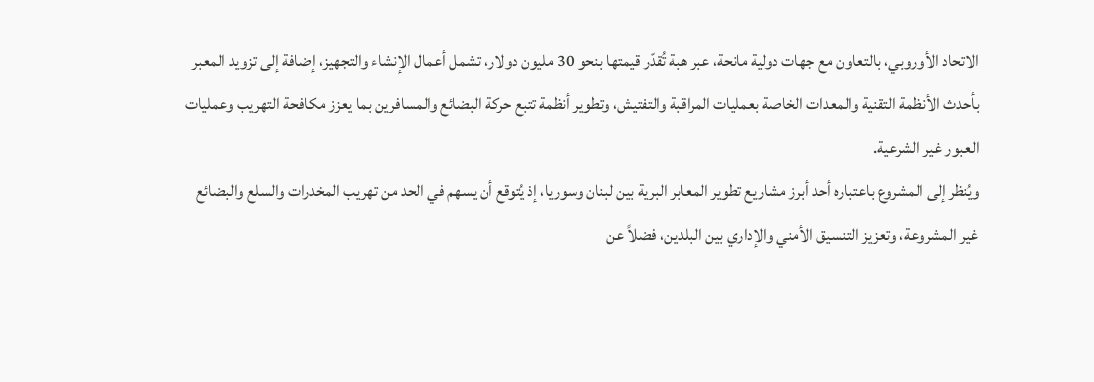الاتحاد الأوروبي، بالتعاون مع جهات دولية مانحة، عبر هبة تُقدّر قيمتها بنحو 30 مليون دولار، تشمل أعمال الإنشاء والتجهيز، إضافة إلى تزويد المعبر بأحدث الأنظمة التقنية والمعدات الخاصة بعمليات المراقبة والتفتيش، وتطوير أنظمة تتبع حركة البضائع والمسافرين بما يعزز مكافحة التهريب وعمليات العبور غير الشرعية.
ويُنظر إلى المشروع باعتباره أحد أبرز مشاريع تطوير المعابر البرية بين لبنان وسوريا، إذ يُتوقع أن يسهم في الحد من تهريب المخدرات والسلع والبضائع غير المشروعة، وتعزيز التنسيق الأمني والإداري بين البلدين، فضلاً عن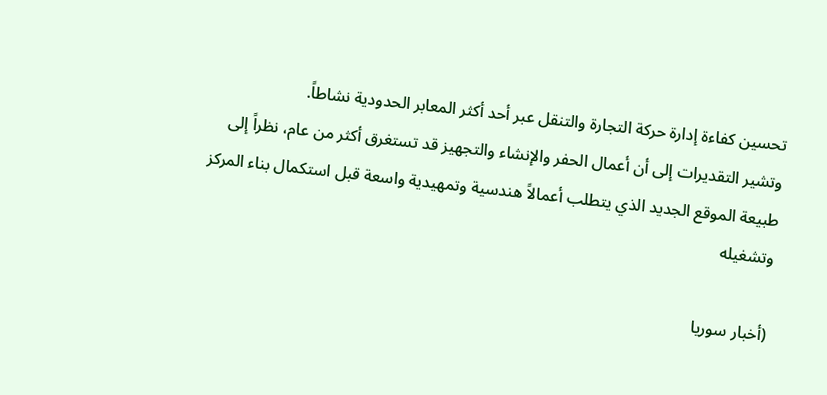تحسين كفاءة إدارة حركة التجارة والتنقل عبر أحد أكثر المعابر الحدودية نشاطاً.
وتشير التقديرات إلى أن أعمال الحفر والإنشاء والتجهيز قد تستغرق أكثر من عام، نظراً إلى طبيعة الموقع الجديد الذي يتطلب أعمالاً هندسية وتمهيدية واسعة قبل استكمال بناء المركز وتشغيله

(أخبار سوريا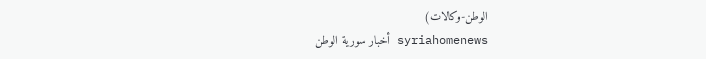الوطن-وكالات)
syriahomenews أخبار سورية الوطن